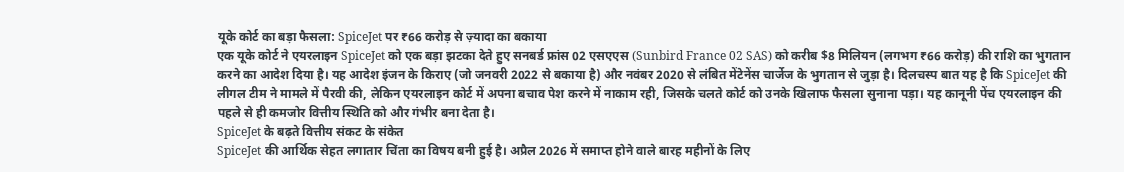यूके कोर्ट का बड़ा फैसला: SpiceJet पर ₹66 करोड़ से ज़्यादा का बकाया
एक यूके कोर्ट ने एयरलाइन SpiceJet को एक बड़ा झटका देते हुए सनबर्ड फ्रांस 02 एसएएस (Sunbird France 02 SAS) को करीब $8 मिलियन (लगभग ₹66 करोड़) की राशि का भुगतान करने का आदेश दिया है। यह आदेश इंजन के किराए (जो जनवरी 2022 से बकाया है) और नवंबर 2020 से लंबित मेंटेनेंस चार्जेज के भुगतान से जुड़ा है। दिलचस्प बात यह है कि SpiceJet की लीगल टीम ने मामले में पैरवी की, लेकिन एयरलाइन कोर्ट में अपना बचाव पेश करने में नाकाम रही, जिसके चलते कोर्ट को उनके खिलाफ फैसला सुनाना पड़ा। यह कानूनी पेंच एयरलाइन की पहले से ही कमजोर वित्तीय स्थिति को और गंभीर बना देता है।
SpiceJet के बढ़ते वित्तीय संकट के संकेत
SpiceJet की आर्थिक सेहत लगातार चिंता का विषय बनी हुई है। अप्रैल 2026 में समाप्त होने वाले बारह महीनों के लिए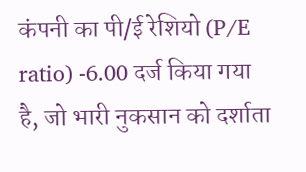कंपनी का पी/ई रेशियो (P/E ratio) -6.00 दर्ज किया गया है, जो भारी नुकसान को दर्शाता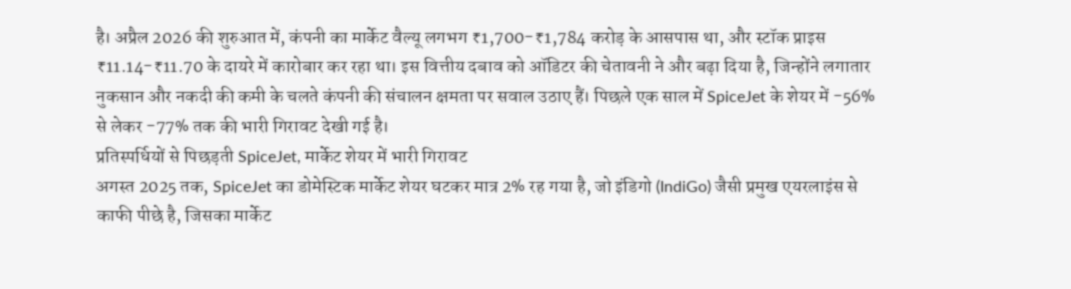है। अप्रैल 2026 की शुरुआत में, कंपनी का मार्केट वैल्यू लगभग ₹1,700-₹1,784 करोड़ के आसपास था, और स्टॉक प्राइस ₹11.14-₹11.70 के दायरे में कारोबार कर रहा था। इस वित्तीय दबाव को ऑडिटर की चेतावनी ने और बढ़ा दिया है, जिन्होंने लगातार नुकसान और नकदी की कमी के चलते कंपनी की संचालन क्षमता पर सवाल उठाए हैं। पिछले एक साल में SpiceJet के शेयर में -56% से लेकर -77% तक की भारी गिरावट देखी गई है।
प्रतिस्पर्धियों से पिछड़ती SpiceJet, मार्केट शेयर में भारी गिरावट
अगस्त 2025 तक, SpiceJet का डोमेस्टिक मार्केट शेयर घटकर मात्र 2% रह गया है, जो इंडिगो (IndiGo) जैसी प्रमुख एयरलाइंस से काफी पीछे है, जिसका मार्केट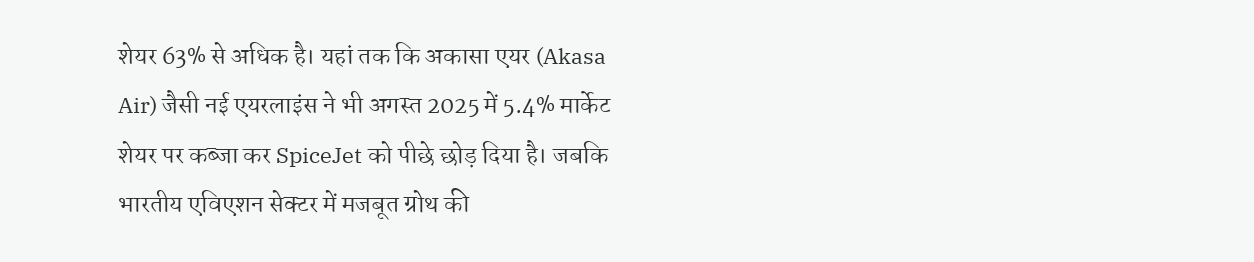शेयर 63% से अधिक है। यहां तक कि अकासा एयर (Akasa Air) जैसी नई एयरलाइंस ने भी अगस्त 2025 में 5.4% मार्केट शेयर पर कब्जा कर SpiceJet को पीछे छोड़ दिया है। जबकि भारतीय एविएशन सेक्टर में मजबूत ग्रोथ की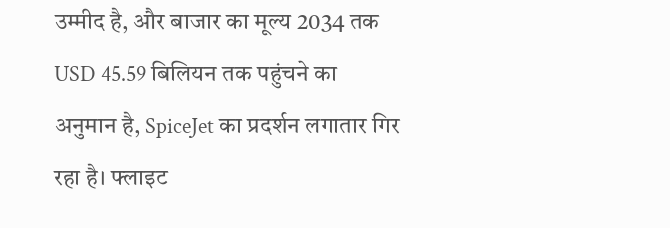उम्मीद है, और बाजार का मूल्य 2034 तक USD 45.59 बिलियन तक पहुंचने का अनुमान है, SpiceJet का प्रदर्शन लगातार गिर रहा है। फ्लाइट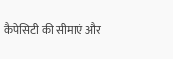कैपेसिटी की सीमाएं और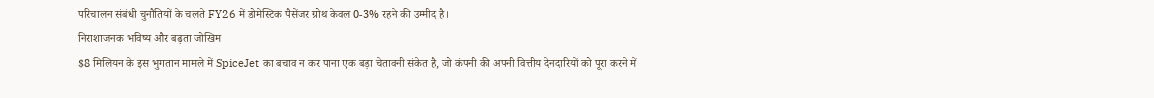परिचालन संबंधी चुनौतियों के चलते FY26 में डोमेस्टिक पैसेंजर ग्रोथ केवल 0-3% रहने की उम्मीद है।
निराशाजनक भविष्य और बढ़ता जोखिम
$8 मिलियन के इस भुगतान मामले में SpiceJet का बचाव न कर पाना एक बड़ा चेतावनी संकेत है, जो कंपनी की अपनी वित्तीय देनदारियों को पूरा करने में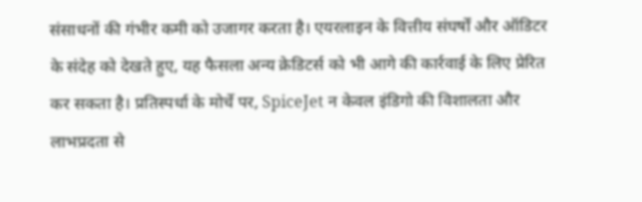संसाधनों की गंभीर कमी को उजागर करता है। एयरलाइन के वित्तीय संघर्षों और ऑडिटर के संदेह को देखते हुए, यह फैसला अन्य क्रेडिटर्स को भी आगे की कार्रवाई के लिए प्रेरित कर सकता है। प्रतिस्पर्धा के मोर्चे पर, SpiceJet न केवल इंडिगो की विशालता और लाभप्रदता से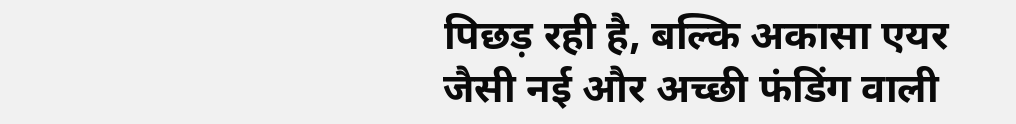पिछड़ रही है, बल्कि अकासा एयर जैसी नई और अच्छी फंडिंग वाली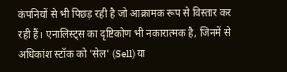कंपनियों से भी पिछड़ रही है जो आक्रामक रूप से विस्तार कर रही हैं। एनालिस्ट्स का दृष्टिकोण भी नकारात्मक है, जिनमें से अधिकांश स्टॉक को 'सेल' (Sell) या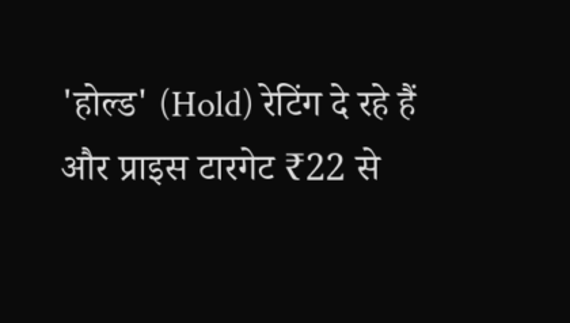'होल्ड' (Hold) रेटिंग दे रहे हैं और प्राइस टारगेट ₹22 से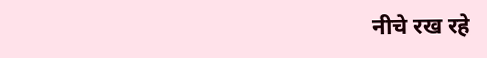नीचे रख रहे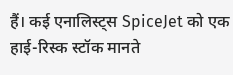हैं। कई एनालिस्ट्स SpiceJet को एक हाई-रिस्क स्टॉक मानते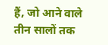हैं, जो आने वाले तीन सालों तक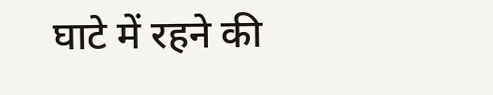घाटे में रहने की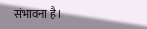संभावना है।